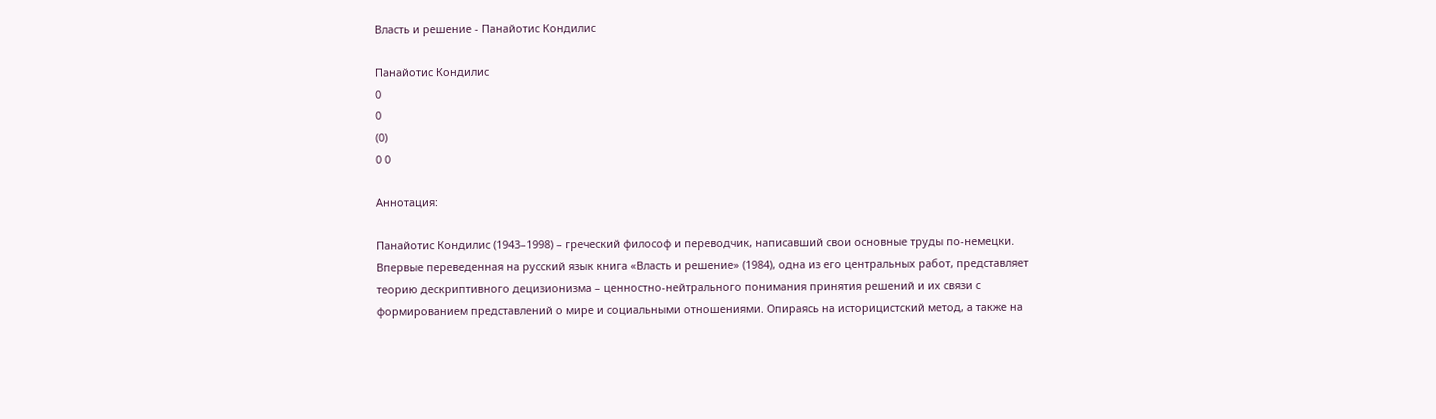Власть и решение - Панайотис Кондилис

Панайотис Кондилис
0
0
(0)
0 0

Аннотация:

Панайотис Кондилис (1943–1998) – греческий философ и переводчик, написавший свои основные труды по-немецки. Впервые переведенная на русский язык книга «Власть и решение» (1984), одна из его центральных работ, представляет теорию дескриптивного децизионизма – ценностно-нейтрального понимания принятия решений и их связи с формированием представлений о мире и социальными отношениями. Опираясь на историцистский метод, а также на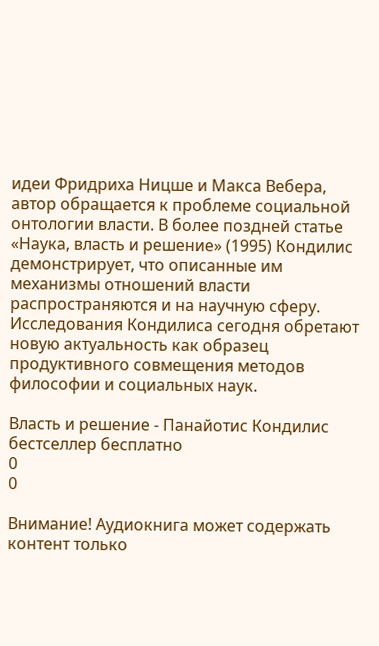идеи Фридриха Ницше и Макса Вебера, автор обращается к проблеме социальной онтологии власти. В более поздней статье «Наука, власть и решение» (1995) Кондилис демонстрирует, что описанные им механизмы отношений власти распространяются и на научную сферу. Исследования Кондилиса сегодня обретают новую актуальность как образец продуктивного совмещения методов философии и социальных наук.

Власть и решение - Панайотис Кондилис бестселлер бесплатно
0
0

Внимание! Аудиокнига может содержать контент только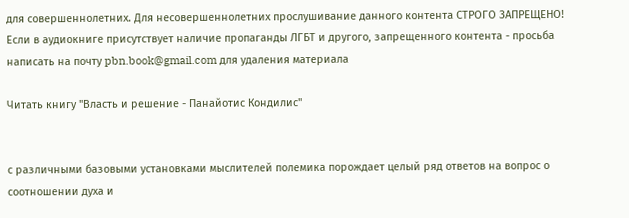для совершеннолетних. Для несовершеннолетних прослушивание данного контента СТРОГО ЗАПРЕЩЕНО! Если в аудиокниге присутствует наличие пропаганды ЛГБТ и другого, запрещенного контента - просьба написать на почту pbn.book@gmail.com для удаления материала

Читать книгу "Власть и решение - Панайотис Кондилис"


с различными базовыми установками мыслителей полемика порождает целый ряд ответов на вопрос о соотношении духа и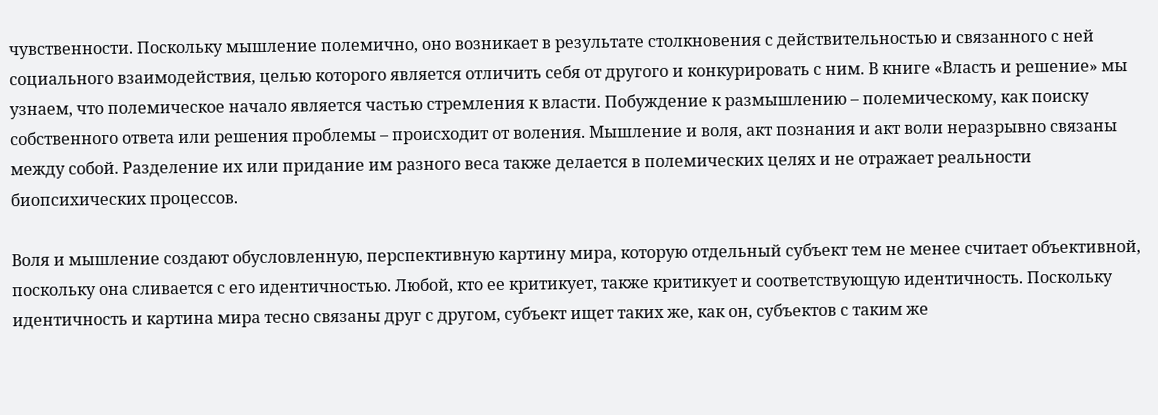чувственности. Поскольку мышление полемично, оно возникает в результате столкновения с действительностью и связанного с ней социального взаимодействия, целью которого является отличить себя от другого и конкурировать с ним. В книге «Власть и решение» мы узнаем, что полемическое начало является частью стремления к власти. Побуждение к размышлению – полемическому, как поиску собственного ответа или решения проблемы – происходит от воления. Мышление и воля, акт познания и акт воли неразрывно связаны между собой. Разделение их или придание им разного веса также делается в полемических целях и не отражает реальности биопсихических процессов.

Воля и мышление создают обусловленную, перспективную картину мира, которую отдельный субъект тем не менее считает объективной, поскольку она сливается с его идентичностью. Любой, кто ее критикует, также критикует и соответствующую идентичность. Поскольку идентичность и картина мира тесно связаны друг с другом, субъект ищет таких же, как он, субъектов с таким же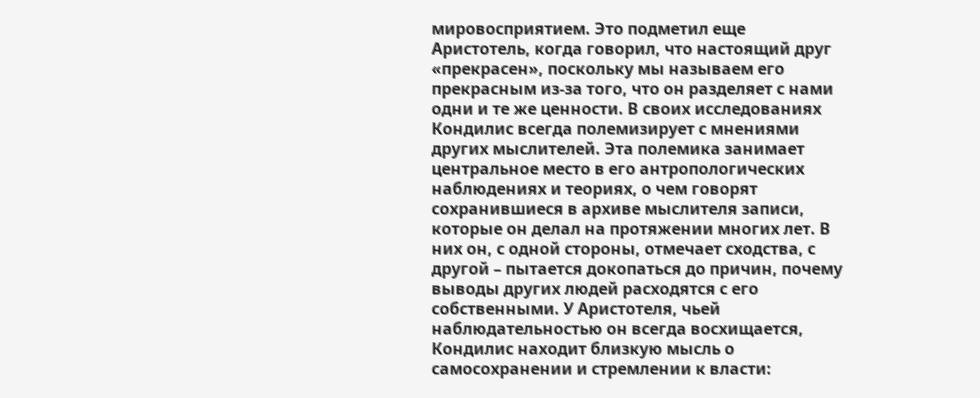мировосприятием. Это подметил еще Аристотель, когда говорил, что настоящий друг «прекрасен», поскольку мы называем его прекрасным из-за того, что он разделяет с нами одни и те же ценности. В своих исследованиях Кондилис всегда полемизирует с мнениями других мыслителей. Эта полемика занимает центральное место в его антропологических наблюдениях и теориях, о чем говорят сохранившиеся в архиве мыслителя записи, которые он делал на протяжении многих лет. В них он, с одной стороны, отмечает сходства, с другой – пытается докопаться до причин, почему выводы других людей расходятся с его собственными. У Аристотеля, чьей наблюдательностью он всегда восхищается, Кондилис находит близкую мысль о самосохранении и стремлении к власти: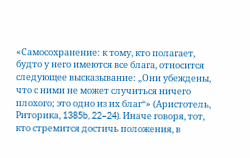«Самосохранение: к тому, кто полагает, будто у него имеются все блага, относится следующее высказывание: „Они убеждены, что с ними не может случиться ничего плохого; это одно из их благ“» (Аристотель, Риторика, 1385b, 22–24). Иначе говоря, тот, кто стремится достичь положения, в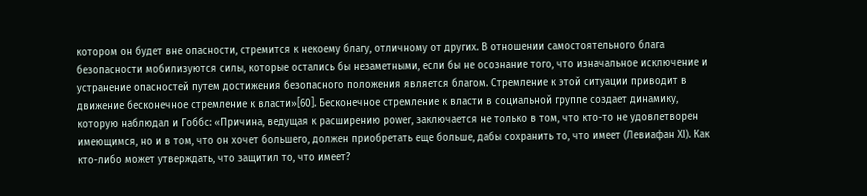котором он будет вне опасности, стремится к некоему благу, отличному от других. В отношении самостоятельного блага безопасности мобилизуются силы, которые остались бы незаметными, если бы не осознание того, что изначальное исключение и устранение опасностей путем достижения безопасного положения является благом. Стремление к этой ситуации приводит в движение бесконечное стремление к власти»[60]. Бесконечное стремление к власти в социальной группе создает динамику, которую наблюдал и Гоббс: «Причина, ведущая к расширению power, заключается не только в том, что кто-то не удовлетворен имеющимся, но и в том, что он хочет большего, должен приобретать еще больше, дабы сохранить то, что имеет (Левиафан XI). Как кто-либо может утверждать, что защитил то, что имеет?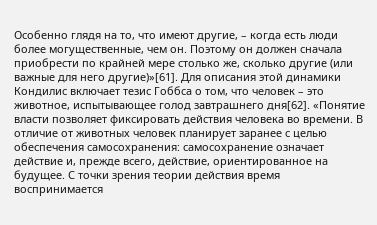Особенно глядя на то, что имеют другие, – когда есть люди более могущественные, чем он. Поэтому он должен сначала приобрести по крайней мере столько же, сколько другие (или важные для него другие)»[61]. Для описания этой динамики Кондилис включает тезис Гоббса о том, что человек – это животное, испытывающее голод завтрашнего дня[62]. «Понятие власти позволяет фиксировать действия человека во времени. В отличие от животных человек планирует заранее с целью обеспечения самосохранения: самосохранение означает действие и, прежде всего, действие, ориентированное на будущее. С точки зрения теории действия время воспринимается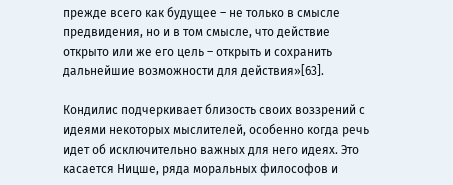прежде всего как будущее – не только в смысле предвидения, но и в том смысле, что действие открыто или же его цель – открыть и сохранить дальнейшие возможности для действия»[63].

Кондилис подчеркивает близость своих воззрений с идеями некоторых мыслителей, особенно когда речь идет об исключительно важных для него идеях. Это касается Ницше, ряда моральных философов и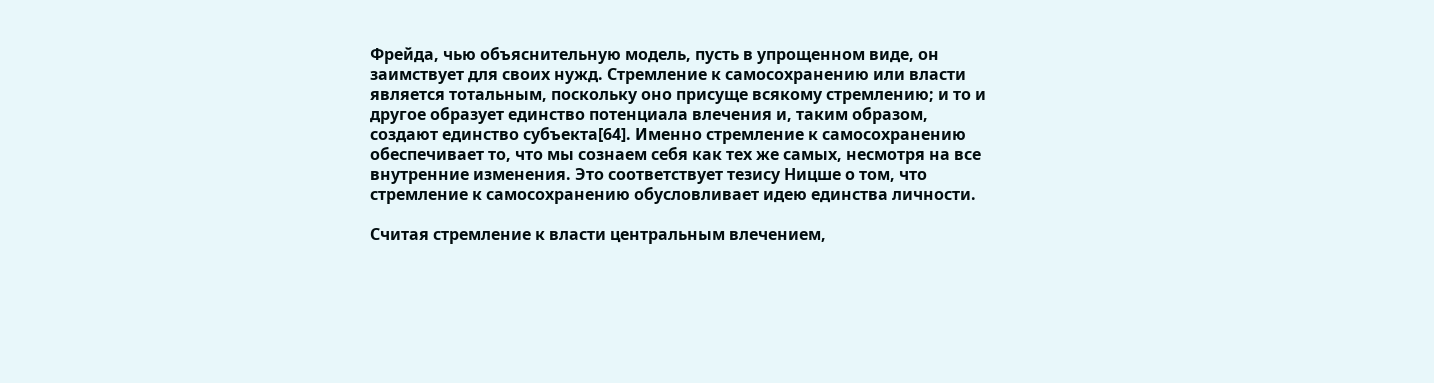Фрейда, чью объяснительную модель, пусть в упрощенном виде, он заимствует для своих нужд. Стремление к самосохранению или власти является тотальным, поскольку оно присуще всякому стремлению; и то и другое образует единство потенциала влечения и, таким образом, создают единство субъекта[64]. Именно стремление к самосохранению обеспечивает то, что мы сознаем себя как тех же самых, несмотря на все внутренние изменения. Это соответствует тезису Ницше о том, что стремление к самосохранению обусловливает идею единства личности.

Считая стремление к власти центральным влечением,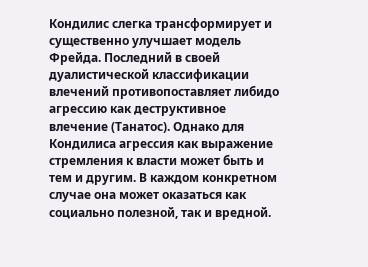Кондилис слегка трансформирует и существенно улучшает модель Фрейда. Последний в своей дуалистической классификации влечений противопоставляет либидо агрессию как деструктивное влечение (Танатос). Однако для Кондилиса агрессия как выражение стремления к власти может быть и тем и другим. В каждом конкретном случае она может оказаться как социально полезной, так и вредной.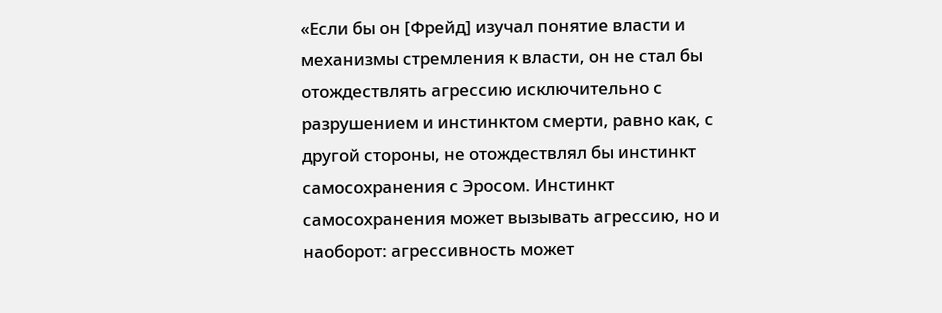«Если бы он [Фрейд] изучал понятие власти и механизмы стремления к власти, он не стал бы отождествлять агрессию исключительно с разрушением и инстинктом смерти, равно как, с другой стороны, не отождествлял бы инстинкт самосохранения с Эросом. Инстинкт самосохранения может вызывать агрессию, но и наоборот: агрессивность может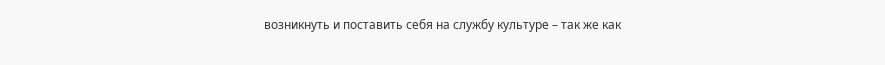возникнуть и поставить себя на службу культуре – так же как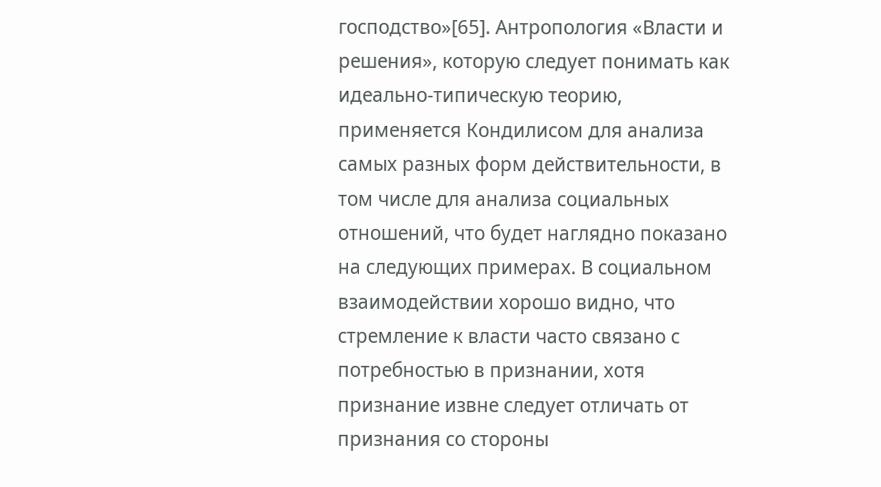господство»[65]. Антропология «Власти и решения», которую следует понимать как идеально-типическую теорию, применяется Кондилисом для анализа самых разных форм действительности, в том числе для анализа социальных отношений, что будет наглядно показано на следующих примерах. В социальном взаимодействии хорошо видно, что стремление к власти часто связано с потребностью в признании, хотя признание извне следует отличать от признания со стороны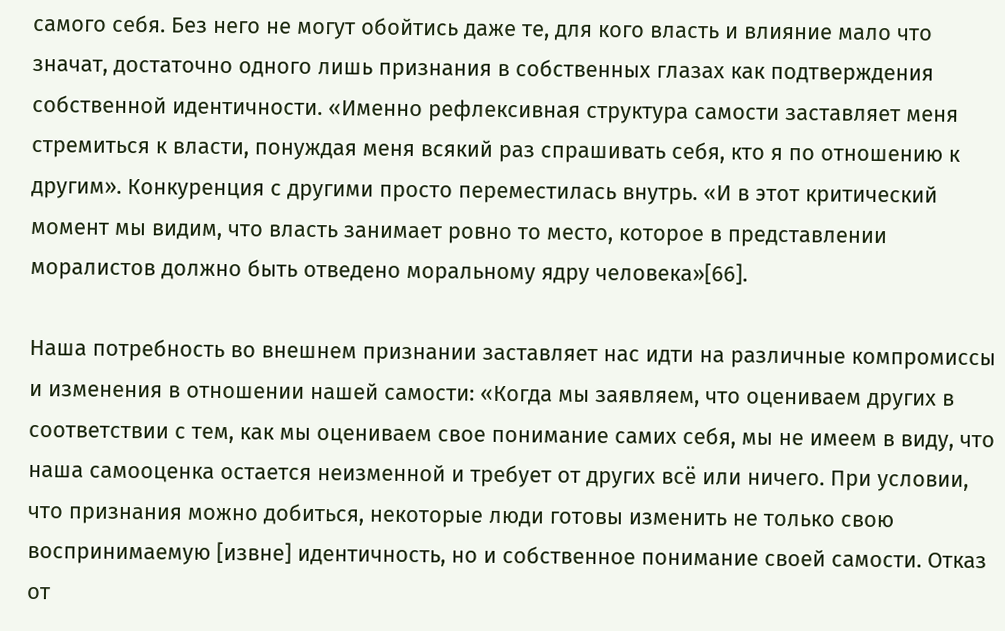самого себя. Без него не могут обойтись даже те, для кого власть и влияние мало что значат, достаточно одного лишь признания в собственных глазах как подтверждения собственной идентичности. «Именно рефлексивная структура самости заставляет меня стремиться к власти, понуждая меня всякий раз спрашивать себя, кто я по отношению к другим». Конкуренция с другими просто переместилась внутрь. «И в этот критический момент мы видим, что власть занимает ровно то место, которое в представлении моралистов должно быть отведено моральному ядру человека»[66].

Наша потребность во внешнем признании заставляет нас идти на различные компромиссы и изменения в отношении нашей самости: «Когда мы заявляем, что оцениваем других в соответствии с тем, как мы оцениваем свое понимание самих себя, мы не имеем в виду, что наша самооценка остается неизменной и требует от других всё или ничего. При условии, что признания можно добиться, некоторые люди готовы изменить не только свою воспринимаемую [извне] идентичность, но и собственное понимание своей самости. Отказ от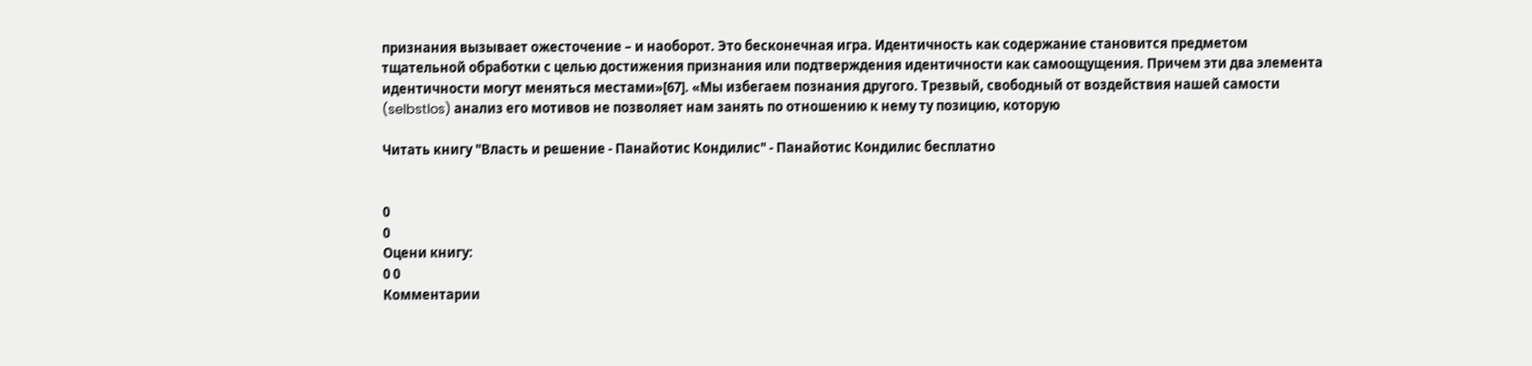признания вызывает ожесточение – и наоборот. Это бесконечная игра. Идентичность как содержание становится предметом тщательной обработки с целью достижения признания или подтверждения идентичности как самоощущения. Причем эти два элемента идентичности могут меняться местами»[67]. «Мы избегаем познания другого. Трезвый, свободный от воздействия нашей самости (selbstlos) анализ его мотивов не позволяет нам занять по отношению к нему ту позицию, которую

Читать книгу "Власть и решение - Панайотис Кондилис" - Панайотис Кондилис бесплатно


0
0
Оцени книгу:
0 0
Комментарии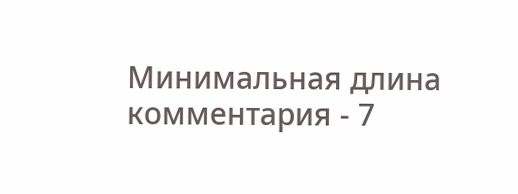Минимальная длина комментария - 7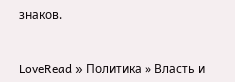знаков.


LoveRead » Политика » Власть и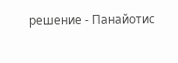решение - Панайотис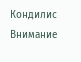Кондилис
Внимание